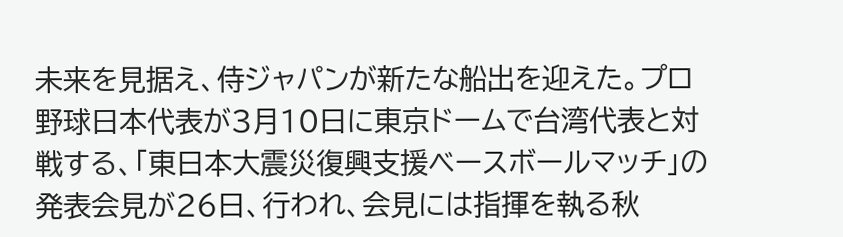未来を見据え、侍ジャパンが新たな船出を迎えた。プロ野球日本代表が3月10日に東京ドームで台湾代表と対戦する、「東日本大震災復興支援ベースボールマッチ」の発表会見が26日、行われ、会見には指揮を執る秋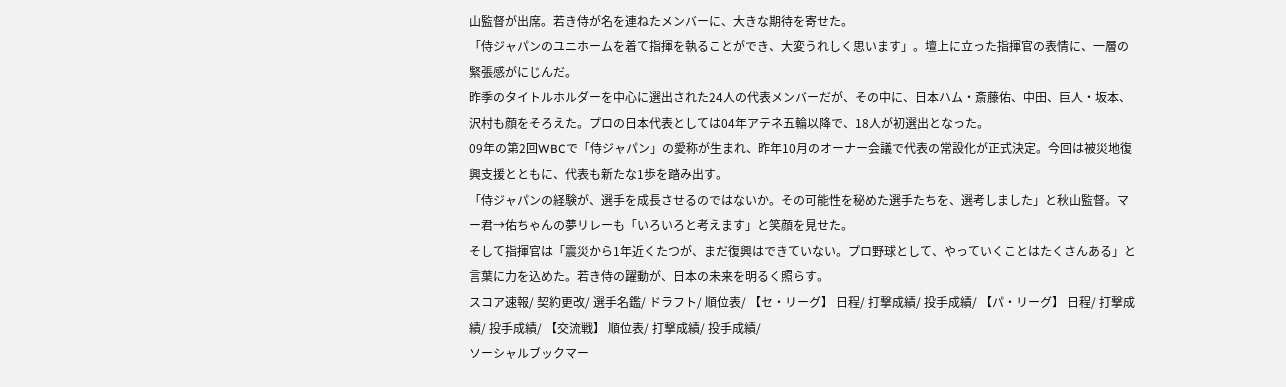山監督が出席。若き侍が名を連ねたメンバーに、大きな期待を寄せた。
「侍ジャパンのユニホームを着て指揮を執ることができ、大変うれしく思います」。壇上に立った指揮官の表情に、一層の緊張感がにじんだ。
昨季のタイトルホルダーを中心に選出された24人の代表メンバーだが、その中に、日本ハム・斎藤佑、中田、巨人・坂本、沢村も顔をそろえた。プロの日本代表としては04年アテネ五輪以降で、18人が初選出となった。
09年の第2回WBCで「侍ジャパン」の愛称が生まれ、昨年10月のオーナー会議で代表の常設化が正式決定。今回は被災地復興支援とともに、代表も新たな1歩を踏み出す。
「侍ジャパンの経験が、選手を成長させるのではないか。その可能性を秘めた選手たちを、選考しました」と秋山監督。マー君→佑ちゃんの夢リレーも「いろいろと考えます」と笑顔を見せた。
そして指揮官は「震災から1年近くたつが、まだ復興はできていない。プロ野球として、やっていくことはたくさんある」と言葉に力を込めた。若き侍の躍動が、日本の未来を明るく照らす。
スコア速報/ 契約更改/ 選手名鑑/ ドラフト/ 順位表/ 【セ・リーグ】 日程/ 打撃成績/ 投手成績/ 【パ・リーグ】 日程/ 打撃成績/ 投手成績/ 【交流戦】 順位表/ 打撃成績/ 投手成績/
ソーシャルブックマー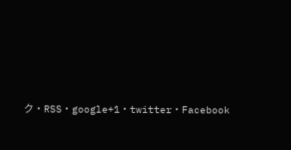ク・RSS・google+1・twitter・Facebook